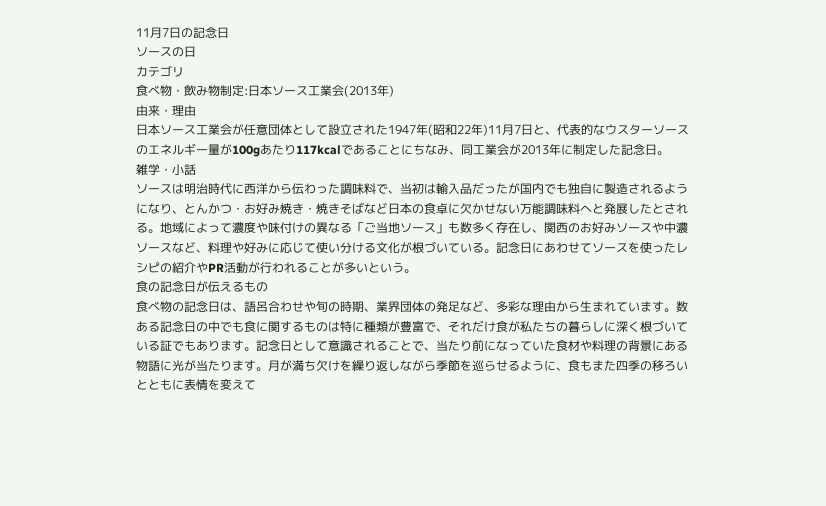11月7日の記念日
ソースの日
カテゴリ
食べ物・飲み物制定:日本ソース工業会(2013年)
由来・理由
日本ソース工業会が任意団体として設立された1947年(昭和22年)11月7日と、代表的なウスターソースのエネルギー量が100gあたり117kcalであることにちなみ、同工業会が2013年に制定した記念日。
雑学・小話
ソースは明治時代に西洋から伝わった調味料で、当初は輸入品だったが国内でも独自に製造されるようになり、とんかつ・お好み焼き・焼きそばなど日本の食卓に欠かせない万能調味料へと発展したとされる。地域によって濃度や味付けの異なる「ご当地ソース」も数多く存在し、関西のお好みソースや中濃ソースなど、料理や好みに応じて使い分ける文化が根づいている。記念日にあわせてソースを使ったレシピの紹介やPR活動が行われることが多いという。
食の記念日が伝えるもの
食べ物の記念日は、語呂合わせや旬の時期、業界団体の発足など、多彩な理由から生まれています。数ある記念日の中でも食に関するものは特に種類が豊富で、それだけ食が私たちの暮らしに深く根づいている証でもあります。記念日として意識されることで、当たり前になっていた食材や料理の背景にある物語に光が当たります。月が満ち欠けを繰り返しながら季節を巡らせるように、食もまた四季の移ろいとともに表情を変えて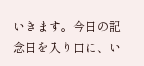いきます。今日の記念日を入り口に、い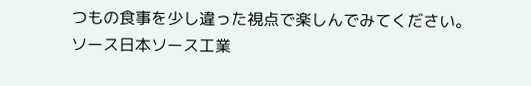つもの食事を少し違った視点で楽しんでみてください。
ソース日本ソース工業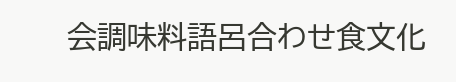会調味料語呂合わせ食文化